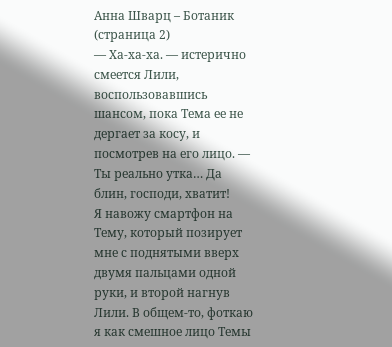Анна Шварц – Ботаник (страница 2)
— Ха-ха-ха. — истерично смеется Лили, воспользовавшись шансом, пока Тема ее не дергает за косу, и посмотрев на его лицо. — Ты реально утка… Да блин, господи, хватит!
Я навожу смартфон на Тему, который позирует мне с поднятыми вверх двумя пальцами одной руки, и второй нагнув Лили. В общем-то, фоткаю я как смешное лицо Темы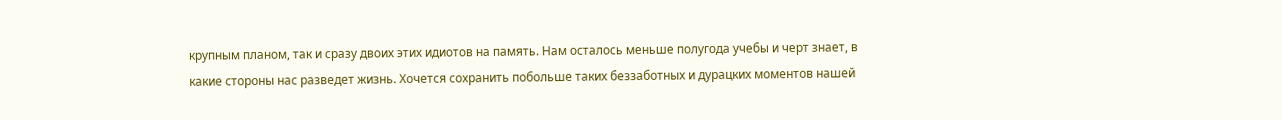крупным планом, так и сразу двоих этих идиотов на память. Нам осталось меньше полугода учебы и черт знает, в какие стороны нас разведет жизнь. Хочется сохранить побольше таких беззаботных и дурацких моментов нашей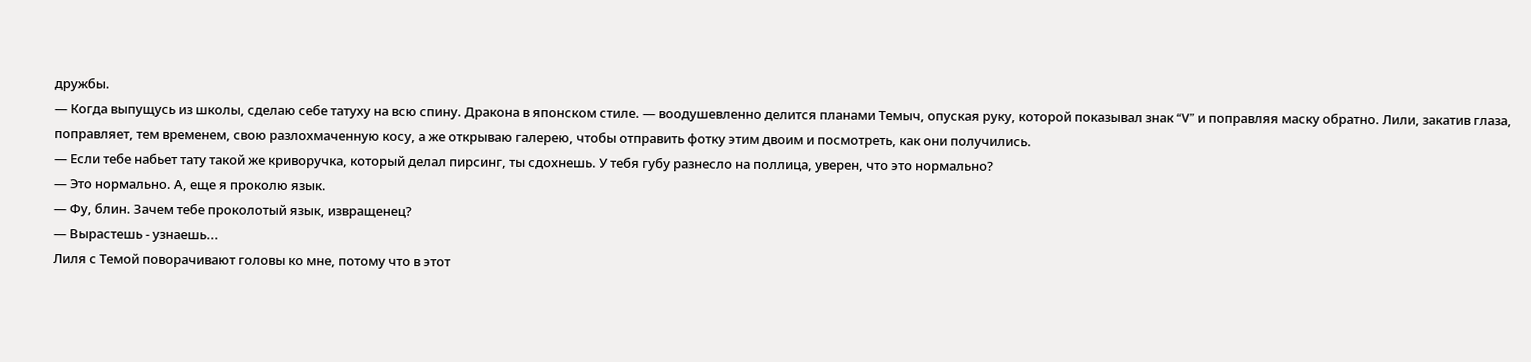дружбы.
— Когда выпущусь из школы, сделаю себе татуху на всю спину. Дракона в японском стиле. — воодушевленно делится планами Темыч, опуская руку, которой показывал знак “V” и поправляя маску обратно. Лили, закатив глаза, поправляет, тем временем, свою разлохмаченную косу, а же открываю галерею, чтобы отправить фотку этим двоим и посмотреть, как они получились.
— Если тебе набьет тату такой же криворучка, который делал пирсинг, ты сдохнешь. У тебя губу разнесло на поллица, уверен, что это нормально?
— Это нормально. А, еще я проколю язык.
— Фу, блин. Зачем тебе проколотый язык, извращенец?
— Вырастешь - узнаешь...
Лиля с Темой поворачивают головы ко мне, потому что в этот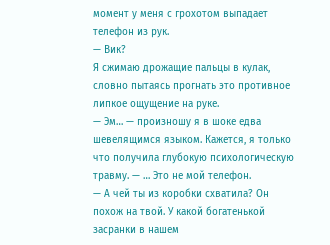момент у меня с грохотом выпадает телефон из рук.
— Вик?
Я сжимаю дрожащие пальцы в кулак, словно пытаясь прогнать это противное липкое ощущение на руке.
— Эм… — произношу я в шоке едва шевелящимся языком. Кажется, я только что получила глубокую психологическую травму. — … Это не мой телефон.
— А чей ты из коробки схватила? Он похож на твой. У какой богатенькой засранки в нашем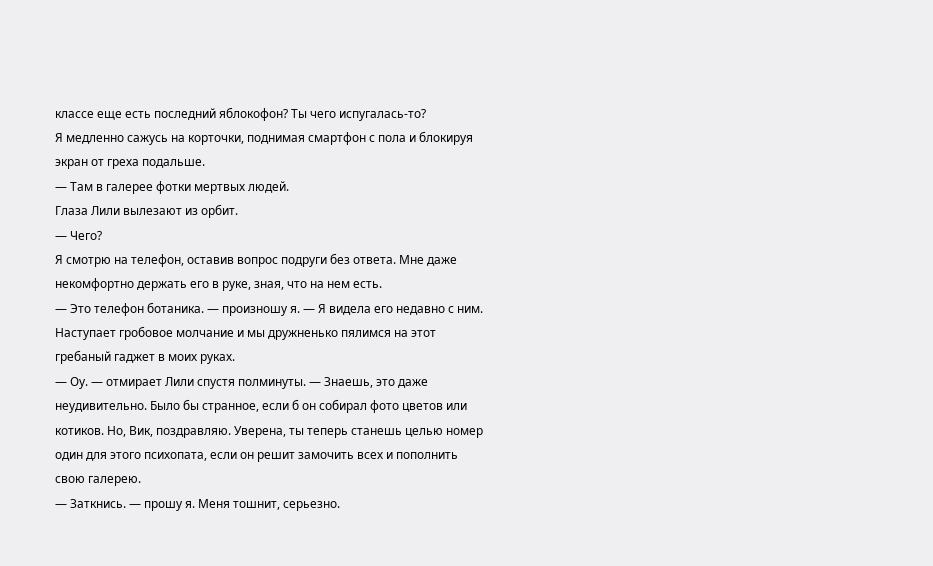классе еще есть последний яблокофон? Ты чего испугалась-то?
Я медленно сажусь на корточки, поднимая смартфон с пола и блокируя экран от греха подальше.
— Там в галерее фотки мертвых людей.
Глаза Лили вылезают из орбит.
— Чего?
Я смотрю на телефон, оставив вопрос подруги без ответа. Мне даже некомфортно держать его в руке, зная, что на нем есть.
— Это телефон ботаника. — произношу я. — Я видела его недавно с ним.
Наступает гробовое молчание и мы дружненько пялимся на этот гребаный гаджет в моих руках.
— Оу. — отмирает Лили спустя полминуты. — Знаешь, это даже неудивительно. Было бы странное, если б он собирал фото цветов или котиков. Но, Вик, поздравляю. Уверена, ты теперь станешь целью номер один для этого психопата, если он решит замочить всех и пополнить свою галерею.
— Заткнись. — прошу я. Меня тошнит, серьезно.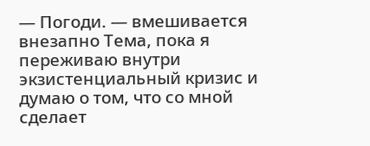— Погоди. — вмешивается внезапно Тема, пока я переживаю внутри экзистенциальный кризис и думаю о том, что со мной сделает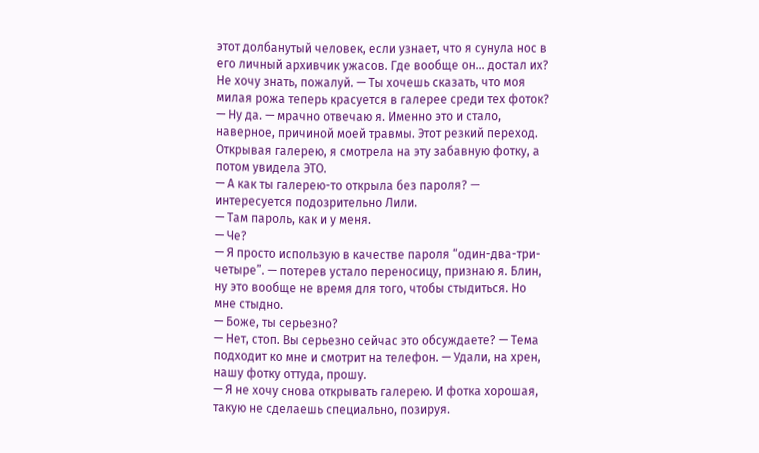этот долбанутый человек, если узнает, что я сунула нос в его личный архивчик ужасов. Где вообще он... достал их? Не хочу знать, пожалуй. — Ты хочешь сказать, что моя милая рожа теперь красуется в галерее среди тех фоток?
— Ну да. — мрачно отвечаю я. Именно это и стало, наверное, причиной моей травмы. Этот резкий переход. Открывая галерею, я смотрела на эту забавную фотку, а потом увидела ЭТО.
— А как ты галерею-то открыла без пароля? — интересуется подозрительно Лили.
— Там пароль, как и у меня.
— Че?
— Я просто использую в качестве пароля “один-два-три-четыре”. — потерев устало переносицу, признаю я. Блин, ну это вообще не время для того, чтобы стыдиться. Но мне стыдно.
— Боже, ты серьезно?
— Нет, стоп. Вы серьезно сейчас это обсуждаете? — Тема подходит ко мне и смотрит на телефон. — Удали, на хрен, нашу фотку оттуда, прошу.
— Я не хочу снова открывать галерею. И фотка хорошая, такую не сделаешь специально, позируя.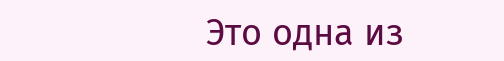Это одна из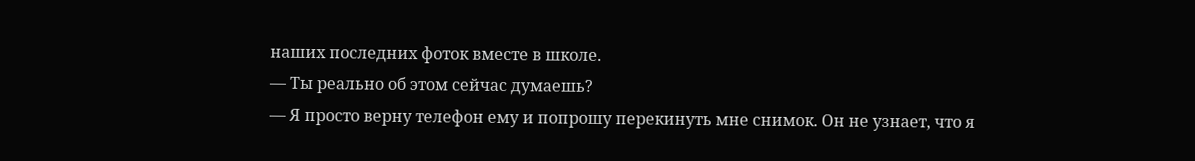наших последних фоток вместе в школе.
— Ты реально об этом сейчас думаешь?
— Я просто верну телефон ему и попрошу перекинуть мне снимок. Он не узнает, что я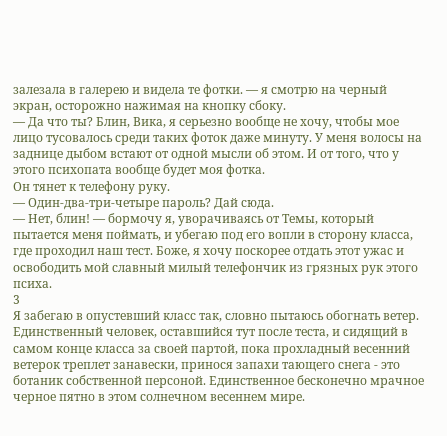залезала в галерею и видела те фотки. — я смотрю на черный экран, осторожно нажимая на кнопку сбоку.
— Да что ты? Блин, Вика, я серьезно вообще не хочу, чтобы мое лицо тусовалось среди таких фоток даже минуту. У меня волосы на заднице дыбом встают от одной мысли об этом. И от того, что у этого психопата вообще будет моя фотка.
Он тянет к телефону руку.
— Один-два-три-четыре пароль? Дай сюда.
— Нет, блин! — бормочу я, уворачиваясь от Темы, который пытается меня поймать, и убегаю под его вопли в сторону класса, где проходил наш тест. Боже, я хочу поскорее отдать этот ужас и освободить мой славный милый телефончик из грязных рук этого психа.
3
Я забегаю в опустевший класс так, словно пытаюсь обогнать ветер.
Единственный человек, оставшийся тут после теста, и сидящий в самом конце класса за своей партой, пока прохладный весенний ветерок треплет занавески, принося запахи тающего снега - это ботаник собственной персоной. Единственное бесконечно мрачное черное пятно в этом солнечном весеннем мире.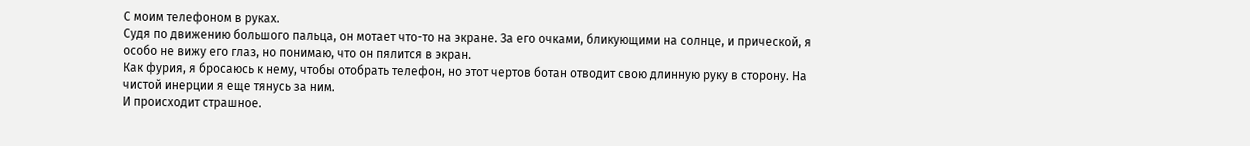С моим телефоном в руках.
Судя по движению большого пальца, он мотает что-то на экране. За его очками, бликующими на солнце, и прической, я особо не вижу его глаз, но понимаю, что он пялится в экран.
Как фурия, я бросаюсь к нему, чтобы отобрать телефон, но этот чертов ботан отводит свою длинную руку в сторону. На чистой инерции я еще тянусь за ним.
И происходит страшное.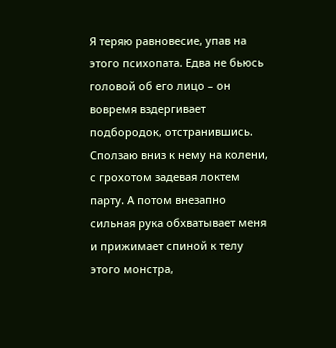Я теряю равновесие, упав на этого психопата. Едва не бьюсь головой об его лицо – он вовремя вздергивает подбородок, отстранившись. Сползаю вниз к нему на колени, с грохотом задевая локтем парту. А потом внезапно сильная рука обхватывает меня и прижимает спиной к телу этого монстра,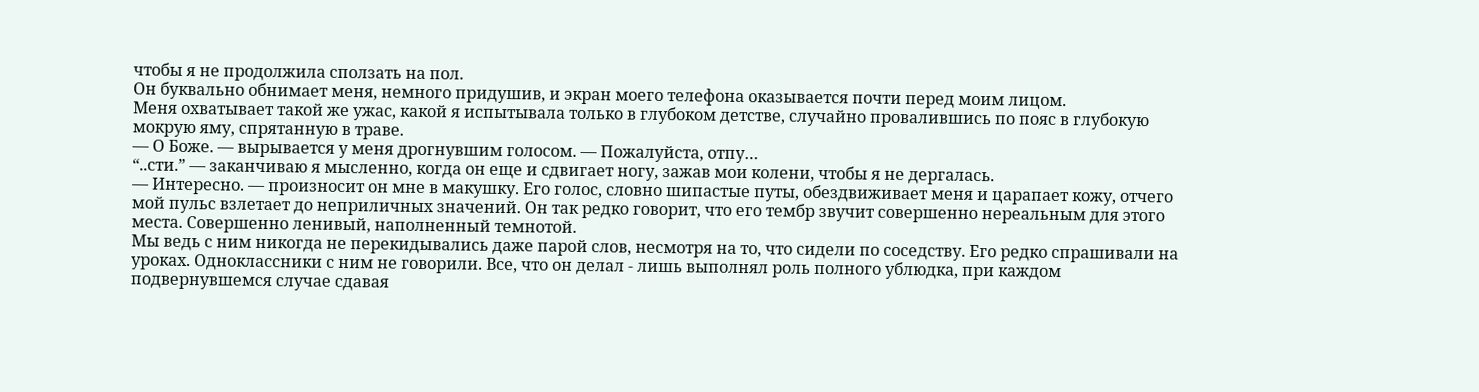чтобы я не продолжила сползать на пол.
Он буквально обнимает меня, немного придушив, и экран моего телефона оказывается почти перед моим лицом.
Меня охватывает такой же ужас, какой я испытывала только в глубоком детстве, случайно провалившись по пояс в глубокую мокрую яму, спрятанную в траве.
— О Боже. — вырывается у меня дрогнувшим голосом. — Пожалуйста, отпу…
“..сти.” — заканчиваю я мысленно, когда он еще и сдвигает ногу, зажав мои колени, чтобы я не дергалась.
— Интересно. — произносит он мне в макушку. Его голос, словно шипастые путы, обездвиживает меня и царапает кожу, отчего мой пульс взлетает до неприличных значений. Он так редко говорит, что его тембр звучит совершенно нереальным для этого места. Совершенно ленивый, наполненный темнотой.
Мы ведь с ним никогда не перекидывались даже парой слов, несмотря на то, что сидели по соседству. Его редко спрашивали на уроках. Одноклассники с ним не говорили. Все, что он делал - лишь выполнял роль полного ублюдка, при каждом подвернувшемся случае сдавая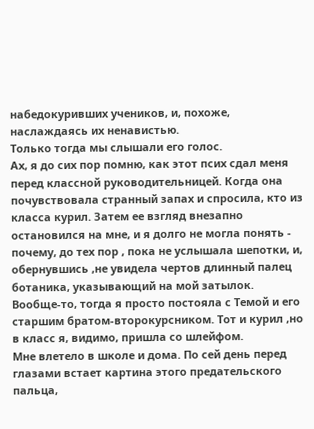набедокуривших учеников, и, похоже, наслаждаясь их ненавистью.
Только тогда мы слышали его голос.
Ах, я до сих пор помню, как этот псих сдал меня перед классной руководительницей. Когда она почувствовала странный запах и спросила, кто из класса курил. Затем ее взгляд внезапно остановился на мне, и я долго не могла понять - почему, до тех пор , пока не услышала шепотки, и, обернувшись ,не увидела чертов длинный палец ботаника, указывающий на мой затылок.
Вообще-то, тогда я просто постояла с Темой и его старшим братом-второкурсником. Тот и курил ,но в класс я, видимо, пришла со шлейфом.
Мне влетело в школе и дома. По сей день перед глазами встает картина этого предательского пальца,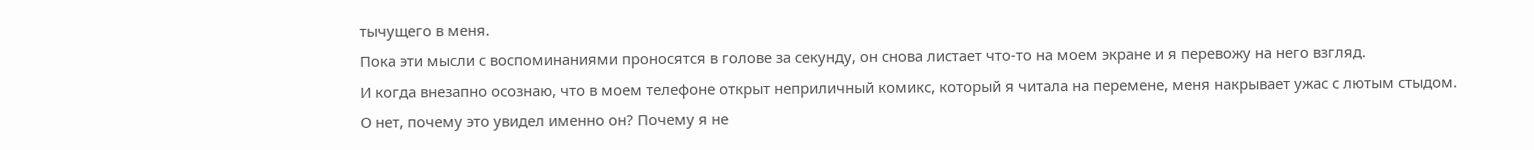тычущего в меня.
Пока эти мысли с воспоминаниями проносятся в голове за секунду, он снова листает что-то на моем экране и я перевожу на него взгляд.
И когда внезапно осознаю, что в моем телефоне открыт неприличный комикс, который я читала на перемене, меня накрывает ужас с лютым стыдом.
О нет, почему это увидел именно он? Почему я не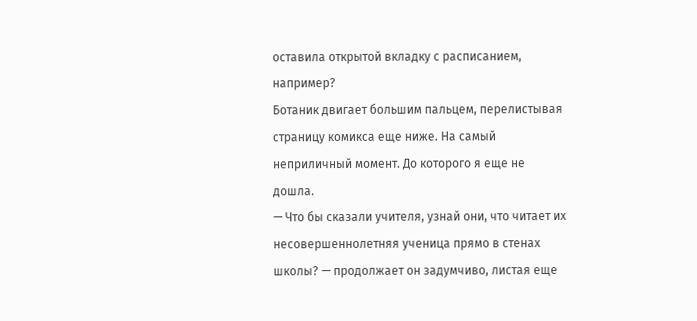оставила открытой вкладку с расписанием, например?
Ботаник двигает большим пальцем, перелистывая страницу комикса еще ниже. На самый неприличный момент. До которого я еще не дошла.
— Что бы сказали учителя, узнай они, что читает их несовершеннолетняя ученица прямо в стенах школы? — продолжает он задумчиво, листая еще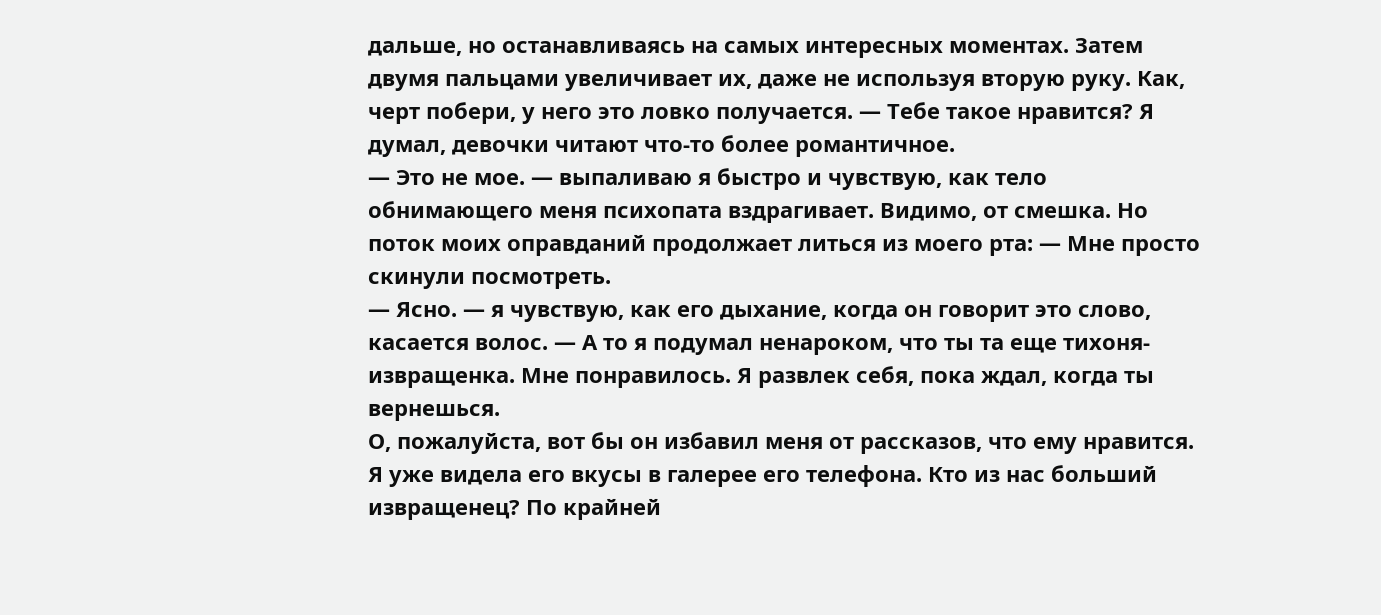дальше, но останавливаясь на самых интересных моментах. Затем двумя пальцами увеличивает их, даже не используя вторую руку. Как, черт побери, у него это ловко получается. — Тебе такое нравится? Я думал, девочки читают что-то более романтичное.
— Это не мое. — выпаливаю я быстро и чувствую, как тело обнимающего меня психопата вздрагивает. Видимо, от смешка. Но поток моих оправданий продолжает литься из моего рта: — Мне просто скинули посмотреть.
— Ясно. — я чувствую, как его дыхание, когда он говорит это слово, касается волос. — А то я подумал ненароком, что ты та еще тихоня-извращенка. Мне понравилось. Я развлек себя, пока ждал, когда ты вернешься.
О, пожалуйста, вот бы он избавил меня от рассказов, что ему нравится. Я уже видела его вкусы в галерее его телефона. Кто из нас больший извращенец? По крайней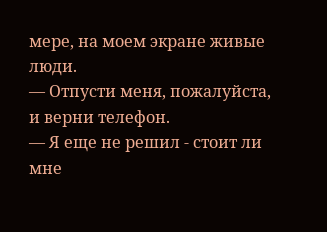мере, на моем экране живые люди.
— Отпусти меня, пожалуйста, и верни телефон.
— Я еще не решил - стоит ли мне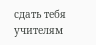сдать тебя учителям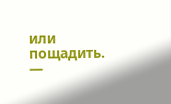или пощадить.
—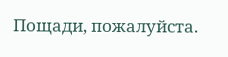Пощади, пожалуйста.